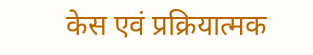केस एवं प्रक्रियात्मक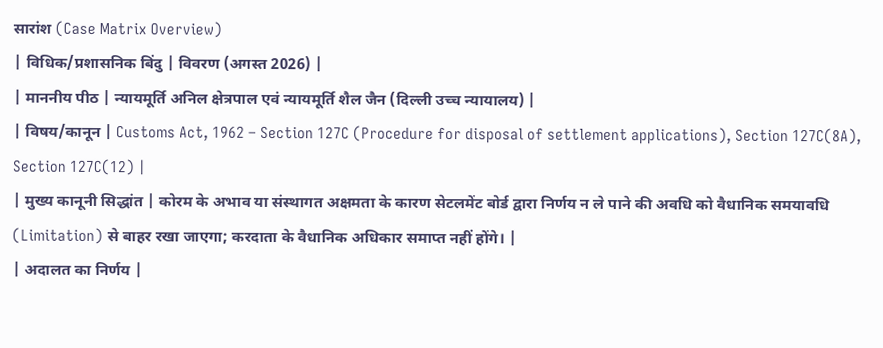सारांश (Case Matrix Overview)
| विधिक/प्रशासनिक बिंदु | विवरण (अगस्त 2026) |
| माननीय पीठ | न्यायमूर्ति अनिल क्षेत्रपाल एवं न्यायमूर्ति शैल जैन (दिल्ली उच्च न्यायालय) |
| विषय/कानून | Customs Act, 1962 – Section 127C (Procedure for disposal of settlement applications), Section 127C(8A), Section 127C(12) |
| मुख्य कानूनी सिद्धांत | कोरम के अभाव या संस्थागत अक्षमता के कारण सेटलमेंट बोर्ड द्वारा निर्णय न ले पाने की अवधि को वैधानिक समयावधि (Limitation) से बाहर रखा जाएगा; करदाता के वैधानिक अधिकार समाप्त नहीं होंगे। |
| अदालत का निर्णय |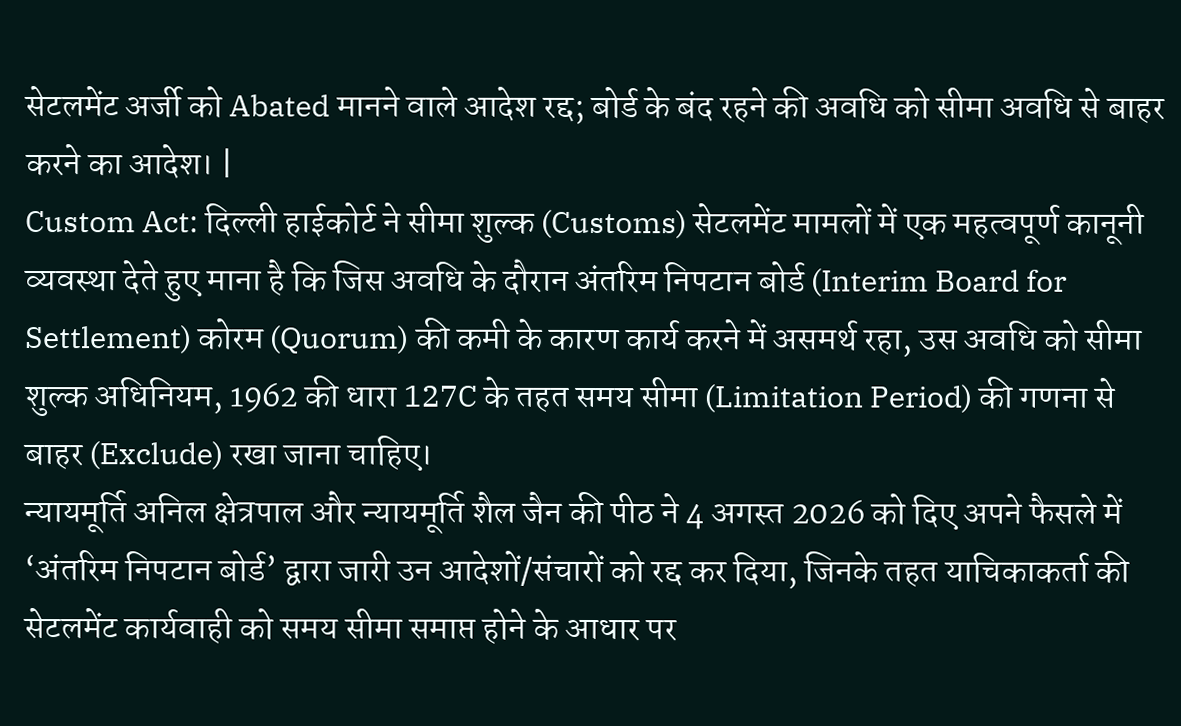सेटलमेंट अर्जी को Abated मानने वाले आदेश रद्द; बोर्ड के बंद रहने की अवधि को सीमा अवधि से बाहर करने का आदेश। |
Custom Act: दिल्ली हाईकोर्ट ने सीमा शुल्क (Customs) सेटलमेंट मामलों में एक महत्वपूर्ण कानूनी व्यवस्था देते हुए माना है कि जिस अवधि के दौरान अंतरिम निपटान बोर्ड (Interim Board for Settlement) कोरम (Quorum) की कमी के कारण कार्य करने में असमर्थ रहा, उस अवधि को सीमा शुल्क अधिनियम, 1962 की धारा 127C के तहत समय सीमा (Limitation Period) की गणना से बाहर (Exclude) रखा जाना चाहिए।
न्यायमूर्ति अनिल क्षेत्रपाल और न्यायमूर्ति शैल जैन की पीठ ने 4 अगस्त 2026 को दिए अपने फैसले में ‘अंतरिम निपटान बोर्ड’ द्वारा जारी उन आदेशों/संचारों को रद्द कर दिया, जिनके तहत याचिकाकर्ता की सेटलमेंट कार्यवाही को समय सीमा समाप्त होने के आधार पर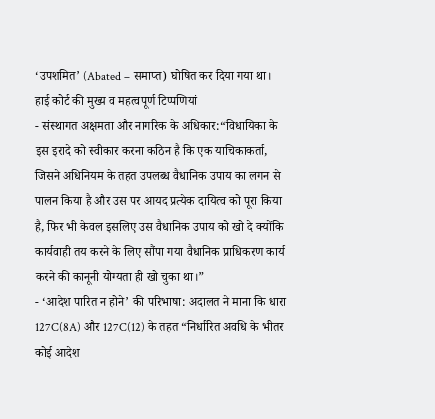‘उपशमित’ (Abated – समाप्त) घोषित कर दिया गया था।
हाई कोर्ट की मुख्य व महत्वपूर्ण टिप्पणियां
- संस्थागत अक्षमता और नागरिक के अधिकार:“विधायिका के इस इरादे को स्वीकार करना कठिन है कि एक याचिकाकर्ता, जिसने अधिनियम के तहत उपलब्ध वैधानिक उपाय का लगन से पालन किया है और उस पर आयद प्रत्येक दायित्व को पूरा किया है, फिर भी केवल इसलिए उस वैधानिक उपाय को खो दे क्योंकि कार्यवाही तय करने के लिए सौंपा गया वैधानिक प्राधिकरण कार्य करने की कानूनी योग्यता ही खो चुका था।”
- ‘आदेश पारित न होने’ की परिभाषा: अदालत ने माना कि धारा 127C(8A) और 127C(12) के तहत “निर्धारित अवधि के भीतर कोई आदेश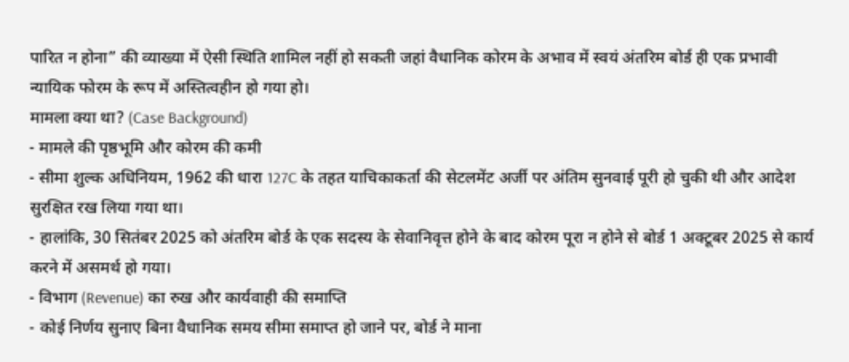पारित न होना” की व्याख्या में ऐसी स्थिति शामिल नहीं हो सकती जहां वैधानिक कोरम के अभाव में स्वयं अंतरिम बोर्ड ही एक प्रभावी न्यायिक फोरम के रूप में अस्तित्वहीन हो गया हो।
मामला क्या था? (Case Background)
- मामले की पृष्ठभूमि और कोरम की कमी
- सीमा शुल्क अधिनियम, 1962 की धारा 127C के तहत याचिकाकर्ता की सेटलमेंट अर्जी पर अंतिम सुनवाई पूरी हो चुकी थी और आदेश सुरक्षित रख लिया गया था।
- हालांकि, 30 सितंबर 2025 को अंतरिम बोर्ड के एक सदस्य के सेवानिवृत्त होने के बाद कोरम पूरा न होने से बोर्ड 1 अक्टूबर 2025 से कार्य करने में असमर्थ हो गया।
- विभाग (Revenue) का रुख और कार्यवाही की समाप्ति
- कोई निर्णय सुनाए बिना वैधानिक समय सीमा समाप्त हो जाने पर, बोर्ड ने माना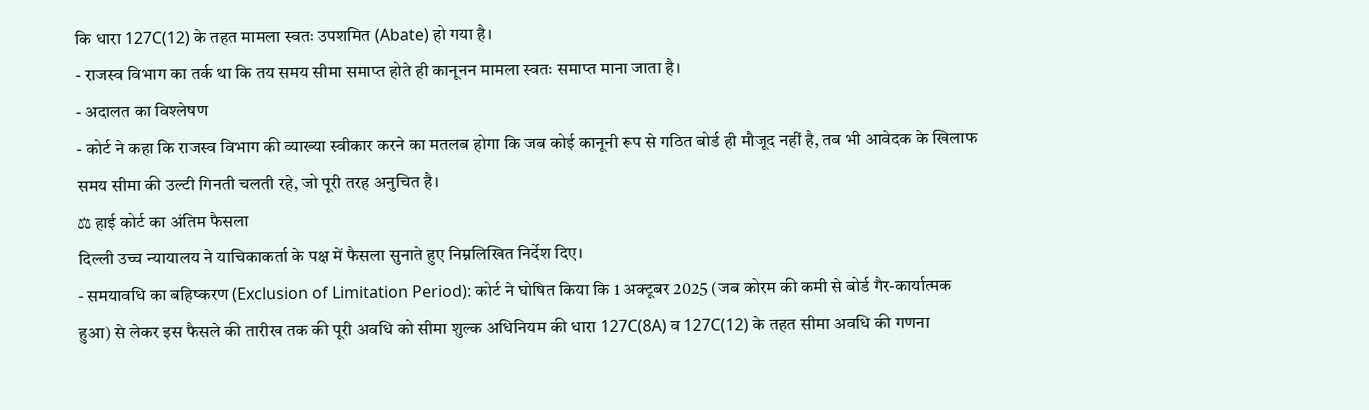कि धारा 127C(12) के तहत मामला स्वतः उपशमित (Abate) हो गया है।
- राजस्व विभाग का तर्क था कि तय समय सीमा समाप्त होते ही कानूनन मामला स्वतः समाप्त माना जाता है।
- अदालत का विश्लेषण
- कोर्ट ने कहा कि राजस्व विभाग की व्याख्या स्वीकार करने का मतलब होगा कि जब कोई कानूनी रूप से गठित बोर्ड ही मौजूद नहीं है, तब भी आवेदक के खिलाफ समय सीमा की उल्टी गिनती चलती रहे, जो पूरी तरह अनुचित है।
⚖ हाई कोर्ट का अंतिम फैसला
दिल्ली उच्च न्यायालय ने याचिकाकर्ता के पक्ष में फैसला सुनाते हुए निम्नलिखित निर्देश दिए।
- समयावधि का बहिष्करण (Exclusion of Limitation Period): कोर्ट ने घोषित किया कि 1 अक्टूबर 2025 (जब कोरम की कमी से बोर्ड गैर-कार्यात्मक हुआ) से लेकर इस फैसले की तारीख तक की पूरी अवधि को सीमा शुल्क अधिनियम की धारा 127C(8A) व 127C(12) के तहत सीमा अवधि की गणना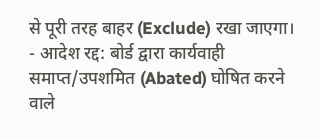से पूरी तरह बाहर (Exclude) रखा जाएगा।
- आदेश रद्द: बोर्ड द्वारा कार्यवाही समाप्त/उपशमित (Abated) घोषित करने वाले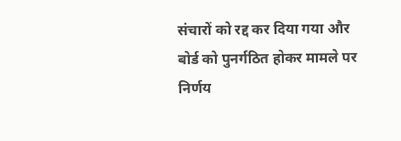संचारों को रद्द कर दिया गया और बोर्ड को पुनर्गठित होकर मामले पर निर्णय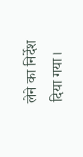लेने का निर्देश दिया गया।